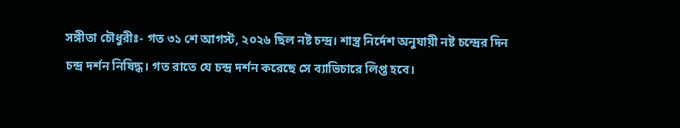সঙ্গীতা চৌধুরীঃ- গত ৩১ শে আগস্ট, ২০২৬ ছিল নষ্ট চন্দ্র। শাস্ত্র নির্দেশ অনুযায়ী নষ্ট চন্দ্রের দিন চন্দ্র দর্শন নিষিদ্ধ। গত রাতে যে চন্দ্র দর্শন করেছে সে ব্যাভিচারে লিপ্ত হবে।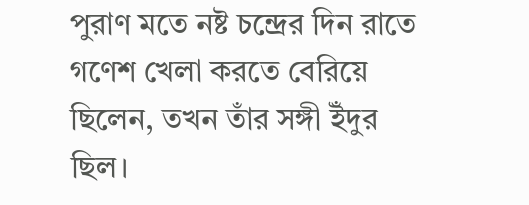পুরাণ মতে নষ্ট চন্দ্রের দিন রাতে গণেশ খেলা করতে বেরিয়ে ছিলেন, তখন তাঁর সঙ্গী ইঁদুর ছিল।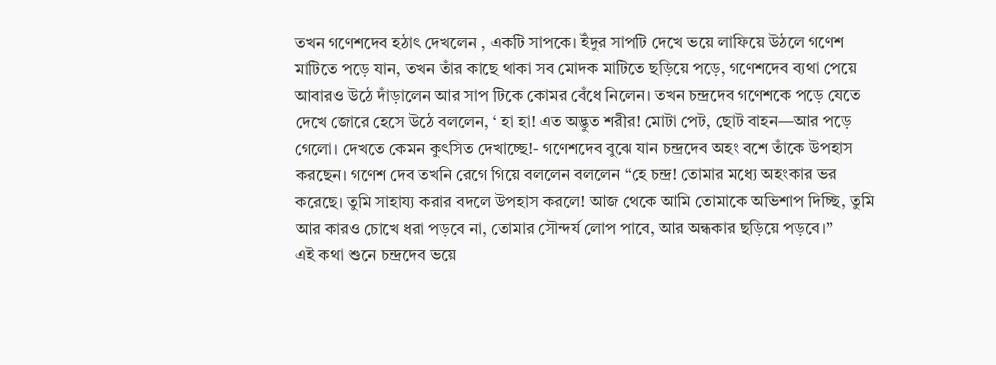তখন গণেশদেব হঠাৎ দেখলেন , একটি সাপকে। ইঁদুর সাপটি দেখে ভয়ে লাফিয়ে উঠলে গণেশ মাটিতে পড়ে যান, তখন তাঁর কাছে থাকা সব মোদক মাটিতে ছড়িয়ে পড়ে, গণেশদেব ব্যথা পেয়ে আবারও উঠে দাঁড়ালেন আর সাপ টিকে কোমর বেঁধে নিলেন। তখন চন্দ্রদেব গণেশকে পড়ে যেতে দেখে জোরে হেসে উঠে বললেন, ‘ হা হা! এত অদ্ভুত শরীর! মোটা পেট, ছোট বাহন—আর পড়ে গেলো। দেখতে কেমন কুৎসিত দেখাচ্ছে!- গণেশদেব বুঝে যান চন্দ্রদেব অহং বশে তাঁকে উপহাস করছেন। গণেশ দেব তখনি রেগে গিয়ে বললেন বললেন “হে চন্দ্র! তোমার মধ্যে অহংকার ভর করেছে। তুমি সাহায্য করার বদলে উপহাস করলে! আজ থেকে আমি তোমাকে অভিশাপ দিচ্ছি, তুমি আর কারও চোখে ধরা পড়বে না, তোমার সৌন্দর্য লোপ পাবে, আর অন্ধকার ছড়িয়ে পড়বে।”
এই কথা শুনে চন্দ্রদেব ভয়ে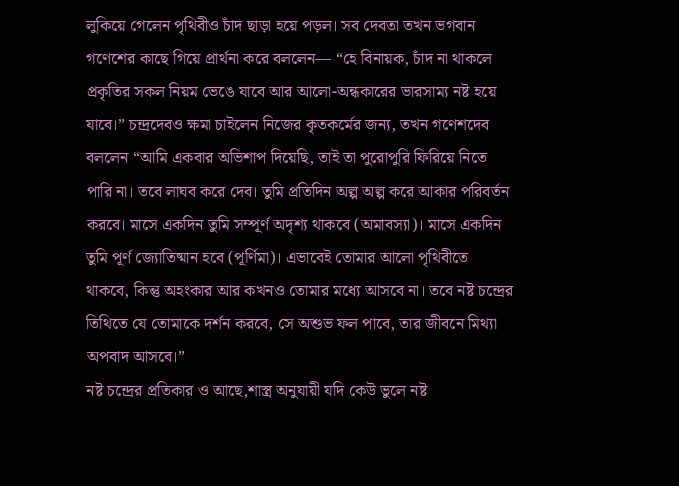লুকিয়ে গেলেন পৃথিবীও চাঁদ ছাড়া হয়ে পড়ল। সব দেবতা তখন ভগবান গণেশের কাছে গিয়ে প্রার্থনা করে বললেন— “হে বিনায়ক, চাঁদ না থাকলে প্রকৃতির সকল নিয়ম ভেঙে যাবে আর আলো-অন্ধকারের ভারসাম্য নষ্ট হয়ে যাবে।” চন্দ্রদেবও ক্ষমা চাইলেন নিজের কৃতকর্মের জন্য, তখন গণেশদেব বললেন “আমি একবার অভিশাপ দিয়েছি, তাই তা পুরোপুরি ফিরিয়ে নিতে পারি না। তবে লাঘব করে দেব। তুমি প্রতিদিন অল্প অল্প করে আকার পরিবর্তন করবে। মাসে একদিন তুমি সম্পূর্ণ অদৃশ্য থাকবে (অমাবস্যা)। মাসে একদিন তুমি পূর্ণ জ্যোতিষ্মান হবে (পূর্ণিমা)। এভাবেই তোমার আলো পৃথিবীতে থাকবে, কিন্তু অহংকার আর কখনও তোমার মধ্যে আসবে না। তবে নষ্ট চন্দ্রের তিথিতে যে তোমাকে দর্শন করবে, সে অশুভ ফল পাবে, তার জীবনে মিথ্যা অপবাদ আসবে।”
নষ্ট চন্দ্রের প্রতিকার ও আছে,শাস্ত্র অনুযায়ী যদি কেউ ভুলে নষ্ট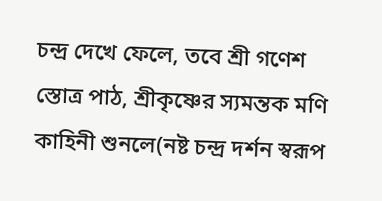চন্দ্র দেখে ফেলে, তবে শ্রী গণেশ স্তোত্র পাঠ, শ্রীকৃষ্ণের স্যমন্তক মণি কাহিনী শুনলে(নষ্ট চন্দ্র দর্শন স্বরূপ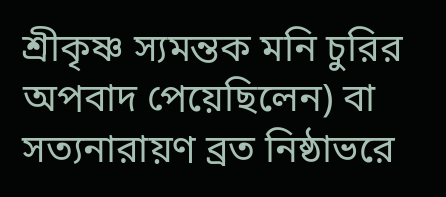শ্রীকৃষ্ণ স্যমন্তক মনি চুরির অপবাদ পেয়েছিলেন) বা সত্যনারায়ণ ব্রত নিষ্ঠাভরে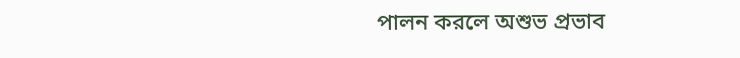পালন করলে অশুভ প্রভাব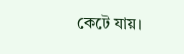কেটে যায়।